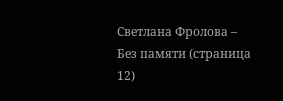Светлана Фролова – Без памяти (страница 12)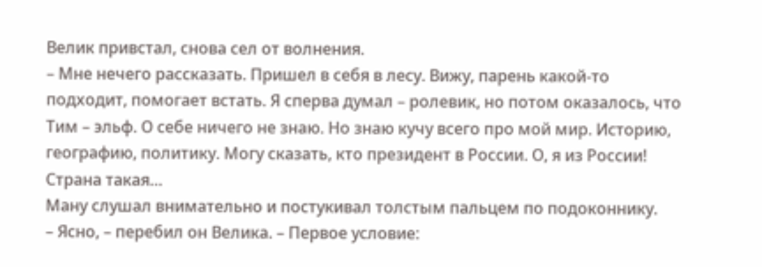Велик привстал, снова сел от волнения.
– Мне нечего рассказать. Пришел в себя в лесу. Вижу, парень какой-то подходит, помогает встать. Я сперва думал – ролевик, но потом оказалось, что Тим – эльф. О себе ничего не знаю. Но знаю кучу всего про мой мир. Историю, географию, политику. Могу сказать, кто президент в России. О, я из России! Страна такая…
Ману слушал внимательно и постукивал толстым пальцем по подоконнику.
– Ясно, – перебил он Велика. – Первое условие: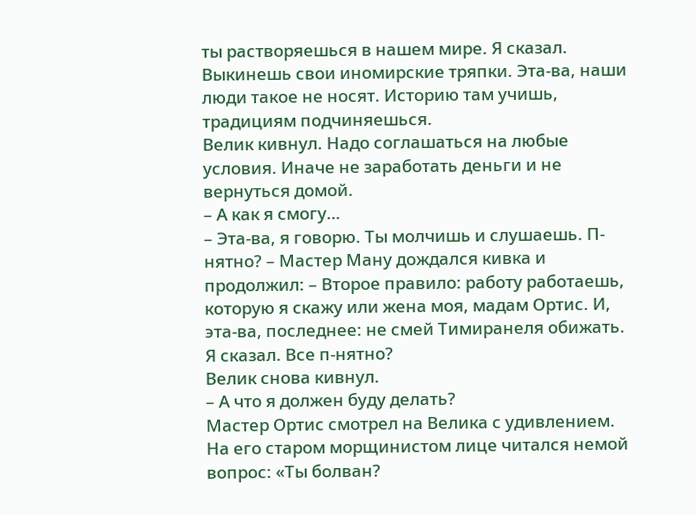ты растворяешься в нашем мире. Я сказал. Выкинешь свои иномирские тряпки. Эта-ва, наши люди такое не носят. Историю там учишь, традициям подчиняешься.
Велик кивнул. Надо соглашаться на любые условия. Иначе не заработать деньги и не вернуться домой.
– А как я смогу…
– Эта-ва, я говорю. Ты молчишь и слушаешь. П-нятно? – Мастер Ману дождался кивка и продолжил: – Второе правило: работу работаешь, которую я скажу или жена моя, мадам Ортис. И, эта-ва, последнее: не смей Тимиранеля обижать. Я сказал. Все п-нятно?
Велик снова кивнул.
– А что я должен буду делать?
Мастер Ортис смотрел на Велика с удивлением. На его старом морщинистом лице читался немой вопрос: «Ты болван?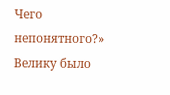Чего непонятного?» Велику было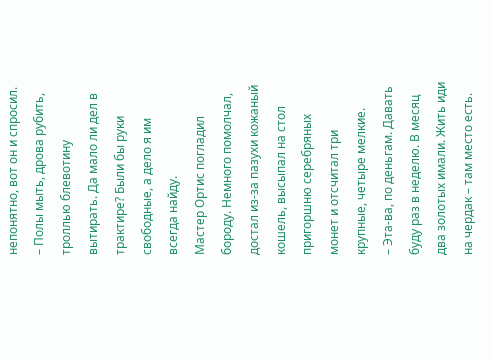непонятно, вот он и спросил.
– Полы мыть, дрова рубить, троллью блевотину вытирать. Да мало ли дел в трактире? Были бы руки свободные, а дело я им всегда найду.
Мастер Ортис погладил бороду. Немного помолчал, достал из-за пазухи кожаный кошель, высыпал на стол пригоршню серебряных монет и отсчитал три крупные, четыре мелкие.
– Эта-ва, по деньгам. Давать буду раз в неделю. В месяц два золотых имали. Жить иди на чердак – там место есть.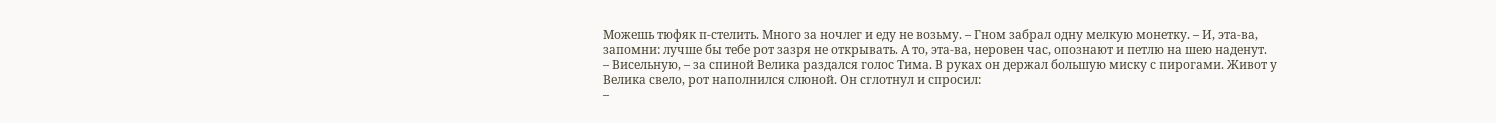Можешь тюфяк п-стелить. Много за ночлег и еду не возьму. – Гном забрал одну мелкую монетку. – И, эта-ва, запомни: лучше бы тебе рот зазря не открывать. А то, эта-ва, неровен час, опознают и петлю на шею наденут.
– Висельную, – за спиной Велика раздался голос Тима. В руках он держал большую миску с пирогами. Живот у Велика свело, рот наполнился слюной. Он сглотнул и спросил:
–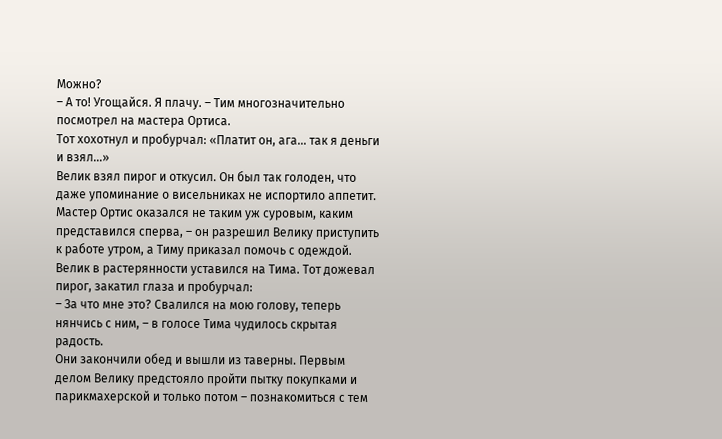Можно?
– А то! Угощайся. Я плачу. – Тим многозначительно посмотрел на мастера Ортиса.
Тот хохотнул и пробурчал: «Платит он, ага… так я деньги и взял…»
Велик взял пирог и откусил. Он был так голоден, что даже упоминание о висельниках не испортило аппетит.
Мастер Ортис оказался не таким уж суровым, каким представился сперва, – он разрешил Велику приступить к работе утром, а Тиму приказал помочь с одеждой.
Велик в растерянности уставился на Тима. Тот дожевал пирог, закатил глаза и пробурчал:
– За что мне это? Свалился на мою голову, теперь нянчись с ним, – в голосе Тима чудилось скрытая радость.
Они закончили обед и вышли из таверны. Первым делом Велику предстояло пройти пытку покупками и парикмахерской и только потом – познакомиться с тем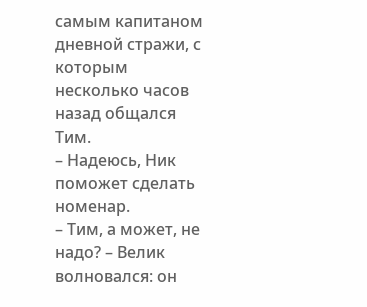самым капитаном дневной стражи, с которым несколько часов назад общался Тим.
– Надеюсь, Ник поможет сделать номенар.
– Тим, а может, не надо? – Велик волновался: он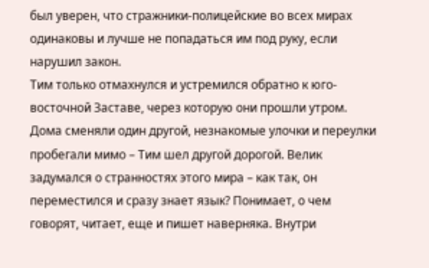был уверен, что стражники-полицейские во всех мирах одинаковы и лучше не попадаться им под руку, если нарушил закон.
Тим только отмахнулся и устремился обратно к юго-восточной Заставе, через которую они прошли утром.
Дома сменяли один другой, незнакомые улочки и переулки пробегали мимо – Тим шел другой дорогой. Велик задумался о странностях этого мира – как так, он переместился и сразу знает язык? Понимает, о чем говорят, читает, еще и пишет наверняка. Внутри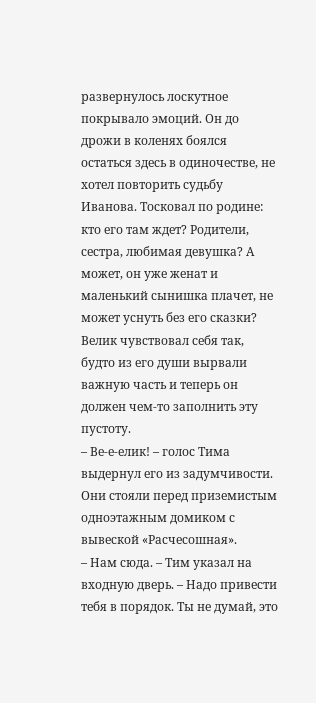развернулось лоскутное покрывало эмоций. Он до дрожи в коленях боялся остаться здесь в одиночестве, не хотел повторить судьбу Иванова. Тосковал по родине: кто его там ждет? Родители, сестра, любимая девушка? А может, он уже женат и маленький сынишка плачет, не может уснуть без его сказки? Велик чувствовал себя так, будто из его души вырвали важную часть и теперь он должен чем-то заполнить эту пустоту.
– Ве-е-елик! – голос Тима выдернул его из задумчивости.
Они стояли перед приземистым одноэтажным домиком с вывеской «Расчесошная».
– Нам сюда. – Тим указал на входную дверь. – Надо привести тебя в порядок. Ты не думай, это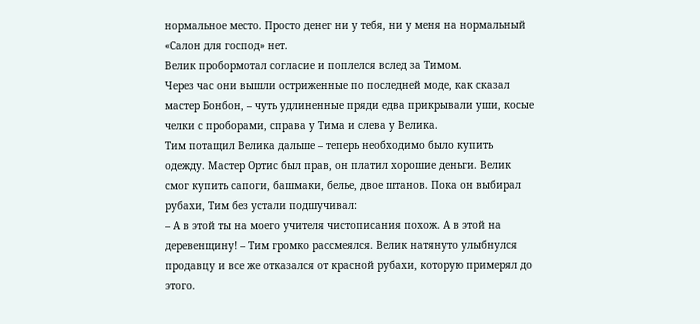нормальное место. Просто денег ни у тебя, ни у меня на нормальный «Салон для господ» нет.
Велик пробормотал согласие и поплелся вслед за Тимом.
Через час они вышли остриженные по последней моде, как сказал мастер Бонбон, – чуть удлиненные пряди едва прикрывали уши, косые челки с проборами, справа у Тима и слева у Велика.
Тим потащил Велика дальше – теперь необходимо было купить одежду. Мастер Ортис был прав, он платил хорошие деньги. Велик смог купить сапоги, башмаки, белье, двое штанов. Пока он выбирал рубахи, Тим без устали подшучивал:
– А в этой ты на моего учителя чистописания похож. А в этой на деревенщину! – Тим громко рассмеялся. Велик натянуто улыбнулся продавцу и все же отказался от красной рубахи, которую примерял до этого.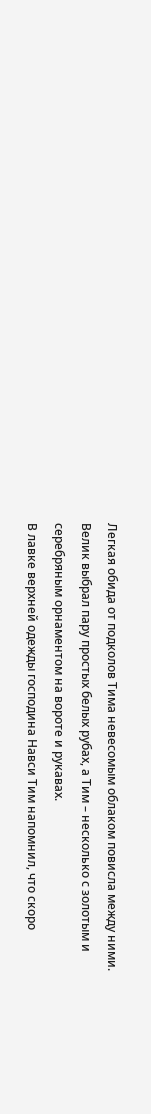Легкая обида от подколов Тима невесомым облаком повисла между ними.
Велик выбрал пару простых белых рубах, а Тим – несколько с золотым и серебряным орнаментом на вороте и рукавах.
В лавке верхней одежды господина Навси Тим напомнил, что скоро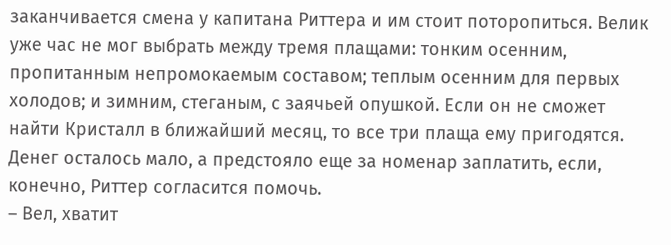заканчивается смена у капитана Риттера и им стоит поторопиться. Велик уже час не мог выбрать между тремя плащами: тонким осенним, пропитанным непромокаемым составом; теплым осенним для первых холодов; и зимним, стеганым, с заячьей опушкой. Если он не сможет найти Кристалл в ближайший месяц, то все три плаща ему пригодятся. Денег осталось мало, а предстояло еще за номенар заплатить, если, конечно, Риттер согласится помочь.
– Вел, хватит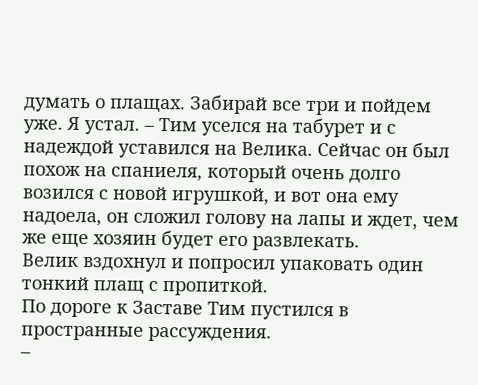думать о плащах. Забирай все три и пойдем уже. Я устал. – Тим уселся на табурет и с надеждой уставился на Велика. Сейчас он был похож на спаниеля, который очень долго возился с новой игрушкой, и вот она ему надоела, он сложил голову на лапы и ждет, чем же еще хозяин будет его развлекать.
Велик вздохнул и попросил упаковать один тонкий плащ с пропиткой.
По дороге к Заставе Тим пустился в пространные рассуждения.
–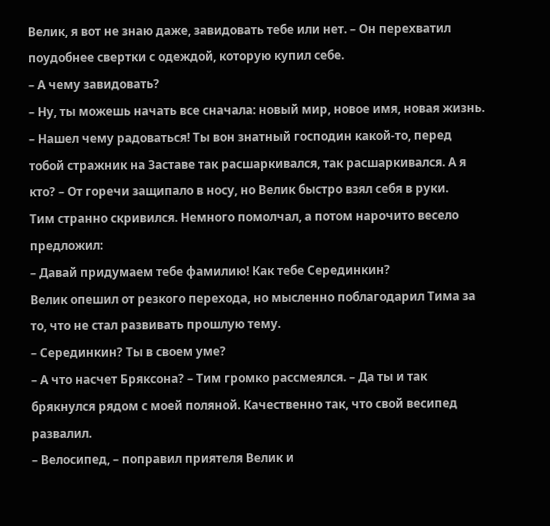Велик, я вот не знаю даже, завидовать тебе или нет. – Он перехватил поудобнее свертки с одеждой, которую купил себе.
– А чему завидовать?
– Ну, ты можешь начать все сначала: новый мир, новое имя, новая жизнь.
– Нашел чему радоваться! Ты вон знатный господин какой-то, перед тобой стражник на Заставе так расшаркивался, так расшаркивался. А я кто? – От горечи защипало в носу, но Велик быстро взял себя в руки.
Тим странно скривился. Немного помолчал, а потом нарочито весело предложил:
– Давай придумаем тебе фамилию! Как тебе Серединкин?
Велик опешил от резкого перехода, но мысленно поблагодарил Тима за то, что не стал развивать прошлую тему.
– Серединкин? Ты в своем уме?
– А что насчет Бряксона? – Тим громко рассмеялся. – Да ты и так брякнулся рядом с моей поляной. Качественно так, что свой весипед развалил.
– Велосипед, – поправил приятеля Велик и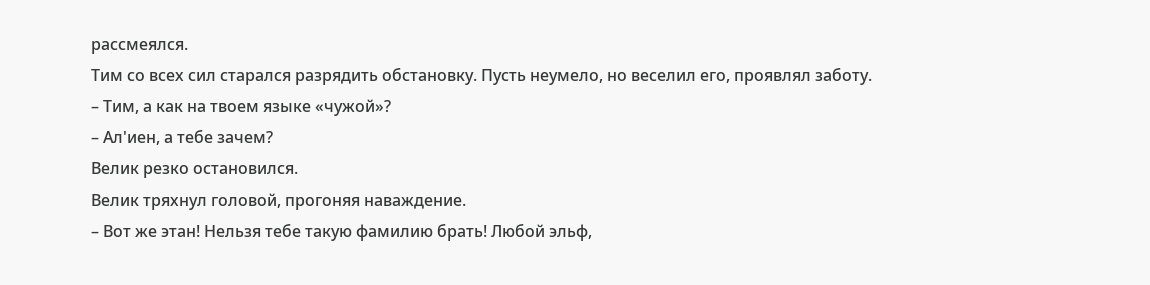рассмеялся.
Тим со всех сил старался разрядить обстановку. Пусть неумело, но веселил его, проявлял заботу.
– Тим, а как на твоем языке «чужой»?
– Ал'иен, а тебе зачем?
Велик резко остановился.
Велик тряхнул головой, прогоняя наваждение.
– Вот же этан! Нельзя тебе такую фамилию брать! Любой эльф,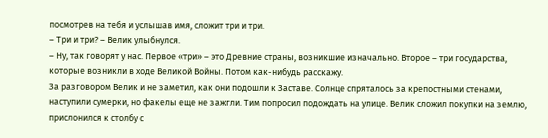посмотрев на тебя и услышав имя, сложит три и три.
– Три и три? – Велик улыбнулся.
– Ну, так говорят у нас. Первое «три» – это Древние страны, возникшие изначально. Второе – три государства, которые возникли в ходе Великой Войны. Потом как-нибудь расскажу.
За разговором Велик и не заметил, как они подошли к Заставе. Солнце спряталось за крепостными стенами, наступили сумерки, но факелы еще не зажгли. Тим попросил подождать на улице. Велик сложил покупки на землю, прислонился к столбу с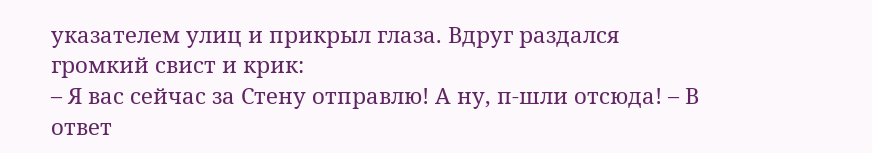указателем улиц и прикрыл глаза. Вдруг раздался громкий свист и крик:
– Я вас сейчас за Стену отправлю! А ну, п-шли отсюда! – В ответ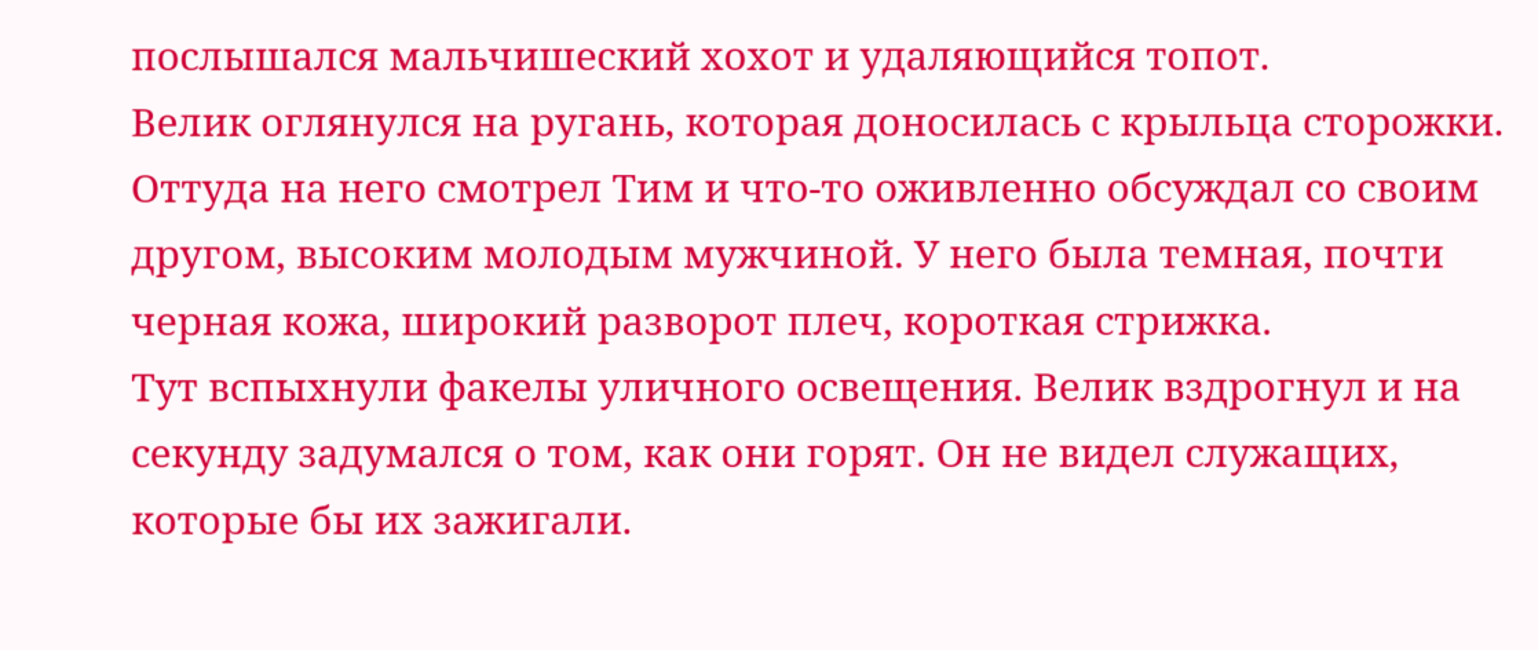послышался мальчишеский хохот и удаляющийся топот.
Велик оглянулся на ругань, которая доносилась с крыльца сторожки. Оттуда на него смотрел Тим и что-то оживленно обсуждал со своим другом, высоким молодым мужчиной. У него была темная, почти черная кожа, широкий разворот плеч, короткая стрижка.
Тут вспыхнули факелы уличного освещения. Велик вздрогнул и на секунду задумался о том, как они горят. Он не видел служащих, которые бы их зажигали.